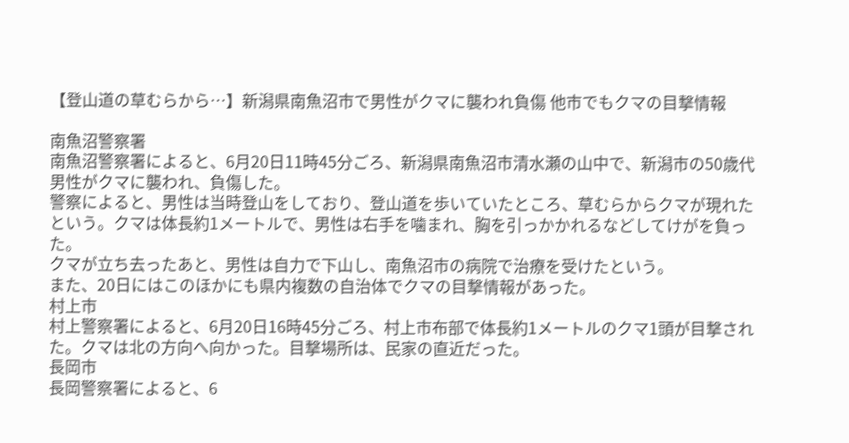【登山道の草むらから…】新潟県南魚沼市で男性がクマに襲われ負傷 他市でもクマの目撃情報

南魚沼警察署
南魚沼警察署によると、6月20日11時45分ごろ、新潟県南魚沼市清水瀬の山中で、新潟市の50歳代男性がクマに襲われ、負傷した。
警察によると、男性は当時登山をしており、登山道を歩いていたところ、草むらからクマが現れたという。クマは体長約1メートルで、男性は右手を噛まれ、胸を引っかかれるなどしてけがを負った。
クマが立ち去ったあと、男性は自力で下山し、南魚沼市の病院で治療を受けたという。
また、20日にはこのほかにも県内複数の自治体でクマの目撃情報があった。
村上市
村上警察署によると、6月20日16時45分ごろ、村上市布部で体長約1メートルのクマ1頭が目撃された。クマは北の方向へ向かった。目撃場所は、民家の直近だった。
長岡市
長岡警察署によると、6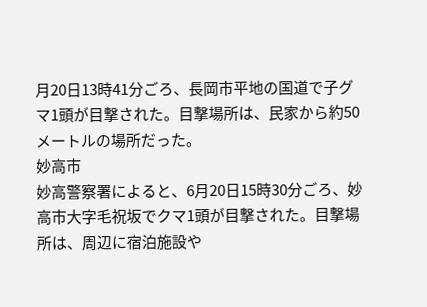月20日13時41分ごろ、長岡市平地の国道で子グマ1頭が目撃された。目撃場所は、民家から約50メートルの場所だった。
妙高市
妙高警察署によると、6月20日15時30分ごろ、妙高市大字毛祝坂でクマ1頭が目撃された。目撃場所は、周辺に宿泊施設や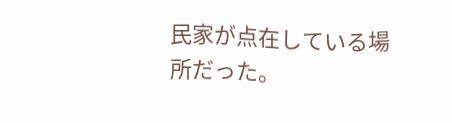民家が点在している場所だった。